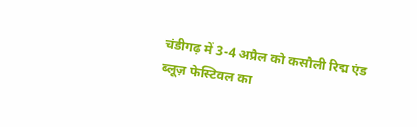चंडीगढ़ में 3-4 अप्रैल को कसौली रिद्म एंड ब्लूज़ फेस्टिवल का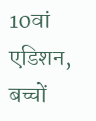10वां एडिशन, बच्चों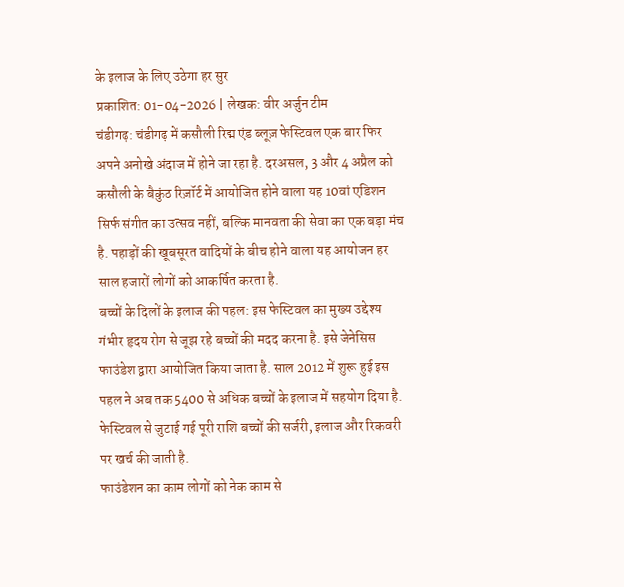के इलाज के लिए उठेगा हर सुर
प्रकाशित: 01-04-2026 | लेखक: वीर अर्जुन टीम
चंडीगढ़: चंडीगढ़ में कसौली रिद्म एंड ब्लूज़ फेस्टिवल एक बार फिर अपने अनोखे अंदाज में होने जा रहा है. दरअसल, 3 और 4 अप्रैल को कसौली के बैकुंठ रिज़ॉर्ट में आयोजित होने वाला यह 10वां एडिशन सिर्फ संगीत का उत्सव नहीं, बल्कि मानवता की सेवा का एक बड़ा मंच है. पहाड़ों की खूबसूरत वादियों के बीच होने वाला यह आयोजन हर साल हजारों लोगों को आकर्षित करता है.
बच्चों के दिलों के इलाज की पहल: इस फेस्टिवल का मुख्य उद्देश्य गंभीर हृदय रोग से जूझ रहे बच्चों की मदद करना है. इसे जेनेसिस फाउंडेश द्वारा आयोजित किया जाता है. साल 2012 में शुरू हुई इस पहल ने अब तक 5400 से अधिक बच्चों के इलाज में सहयोग दिया है. फेस्टिवल से जुटाई गई पूरी राशि बच्चों की सर्जरी, इलाज और रिकवरी पर खर्च की जाती है.
फाउंडेशन का काम लोगों को नेक काम से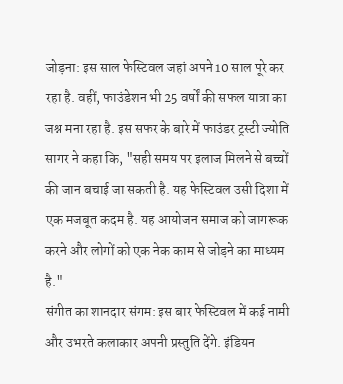जोड़ना: इस साल फेस्टिवल जहां अपने 10 साल पूरे कर रहा है. वहीं, फाउंडेशन भी 25 वर्षों की सफल यात्रा का जश्न मना रहा है. इस सफर के बारे में फाउंडर ट्रस्टी ज्योति सागर ने कहा कि, "सही समय पर इलाज मिलने से बच्चों की जान बचाई जा सकती है. यह फेस्टिवल उसी दिशा में एक मजबूत कदम है. यह आयोजन समाज को जागरूक करने और लोगों को एक नेक काम से जोड़ने का माध्यम है."
संगीत का शानदार संगम: इस बार फेस्टिवल में कई नामी और उभरते कलाकार अपनी प्रस्तुति देंगे. इंडियन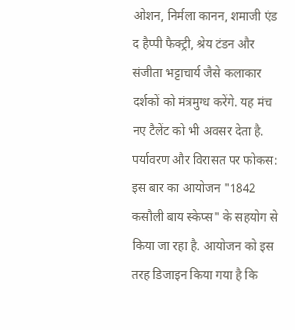ओशन, निर्मला कानन, शमाजी एंड द हैप्पी फैक्ट्री, श्रेय टंडन और संजीता भट्टाचार्य जैसे कलाकार दर्शकों को मंत्रमुग्ध करेंगे. यह मंच नए टैलेंट को भी अवसर देता है.
पर्यावरण और विरासत पर फोकस: इस बार का आयोजन "1842 कसौली बाय स्केप्स" के सहयोग से किया जा रहा है. आयोजन को इस तरह डिजाइन किया गया है कि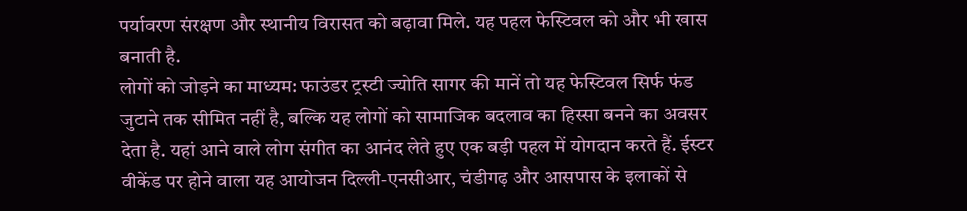पर्यावरण संरक्षण और स्थानीय विरासत को बढ़ावा मिले. यह पहल फेस्टिवल को और भी खास बनाती है.
लोगों को जोड़ने का माध्यम: फाउंडर ट्रस्टी ज्योति सागर की मानें तो यह फेस्टिवल सिर्फ फंड जुटाने तक सीमित नहीं है, बल्कि यह लोगों को सामाजिक बदलाव का हिस्सा बनने का अवसर देता है. यहां आने वाले लोग संगीत का आनंद लेते हुए एक बड़ी पहल में योगदान करते हैं. ईस्टर वीकेंड पर होने वाला यह आयोजन दिल्ली-एनसीआर, चंडीगढ़ और आसपास के इलाकों से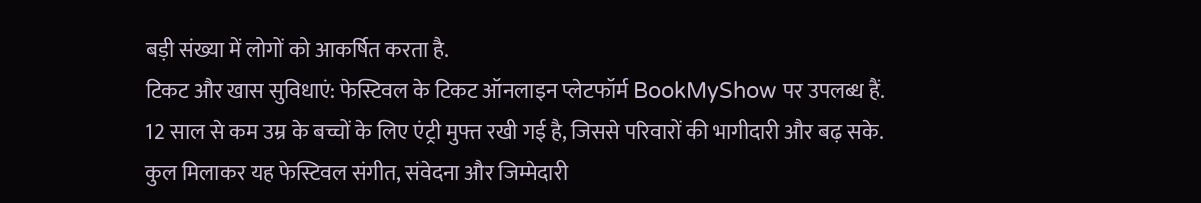बड़ी संख्या में लोगों को आकर्षित करता है.
टिकट और खास सुविधाएं: फेस्टिवल के टिकट ऑनलाइन प्लेटफॉर्म BookMyShow पर उपलब्ध हैं. 12 साल से कम उम्र के बच्चों के लिए एंट्री मुफ्त रखी गई है, जिससे परिवारों की भागीदारी और बढ़ सके. कुल मिलाकर यह फेस्टिवल संगीत, संवेदना और जिम्मेदारी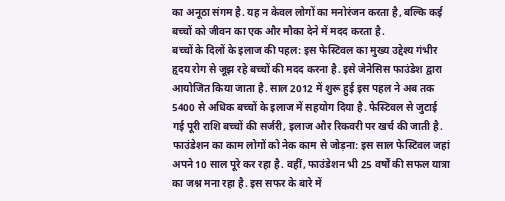का अनूठा संगम है. यह न केवल लोगों का मनोरंजन करता है, बल्कि कई बच्चों को जीवन का एक और मौका देने में मदद करता है.
बच्चों के दिलों के इलाज की पहल: इस फेस्टिवल का मुख्य उद्देश्य गंभीर हृदय रोग से जूझ रहे बच्चों की मदद करना है. इसे जेनेसिस फाउंडेश द्वारा आयोजित किया जाता है. साल 2012 में शुरू हुई इस पहल ने अब तक 5400 से अधिक बच्चों के इलाज में सहयोग दिया है. फेस्टिवल से जुटाई गई पूरी राशि बच्चों की सर्जरी, इलाज और रिकवरी पर खर्च की जाती है.
फाउंडेशन का काम लोगों को नेक काम से जोड़ना: इस साल फेस्टिवल जहां अपने 10 साल पूरे कर रहा है. वहीं, फाउंडेशन भी 25 वर्षों की सफल यात्रा का जश्न मना रहा है. इस सफर के बारे में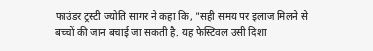फाउंडर ट्रस्टी ज्योति सागर ने कहा कि, "सही समय पर इलाज मिलने से बच्चों की जान बचाई जा सकती है. यह फेस्टिवल उसी दिशा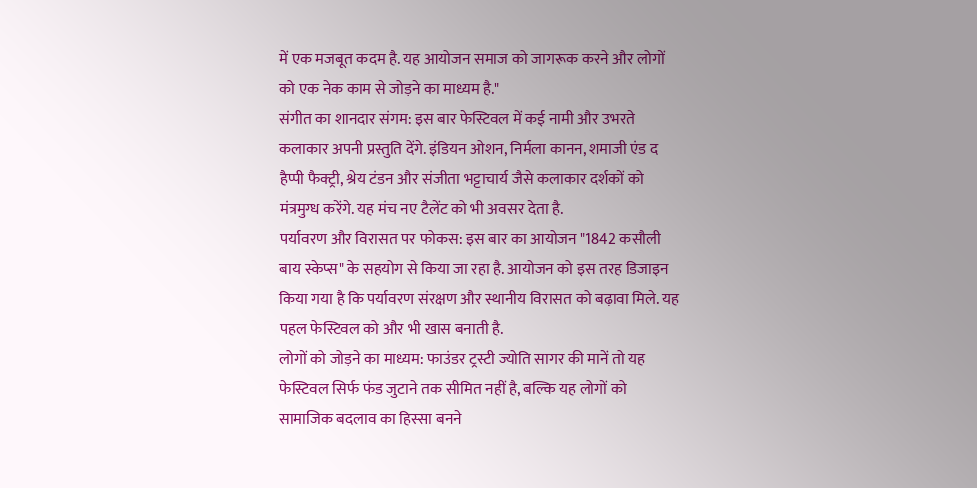में एक मजबूत कदम है. यह आयोजन समाज को जागरूक करने और लोगों को एक नेक काम से जोड़ने का माध्यम है."
संगीत का शानदार संगम: इस बार फेस्टिवल में कई नामी और उभरते कलाकार अपनी प्रस्तुति देंगे. इंडियन ओशन, निर्मला कानन, शमाजी एंड द हैप्पी फैक्ट्री, श्रेय टंडन और संजीता भट्टाचार्य जैसे कलाकार दर्शकों को मंत्रमुग्ध करेंगे. यह मंच नए टैलेंट को भी अवसर देता है.
पर्यावरण और विरासत पर फोकस: इस बार का आयोजन "1842 कसौली बाय स्केप्स" के सहयोग से किया जा रहा है. आयोजन को इस तरह डिजाइन किया गया है कि पर्यावरण संरक्षण और स्थानीय विरासत को बढ़ावा मिले. यह पहल फेस्टिवल को और भी खास बनाती है.
लोगों को जोड़ने का माध्यम: फाउंडर ट्रस्टी ज्योति सागर की मानें तो यह फेस्टिवल सिर्फ फंड जुटाने तक सीमित नहीं है, बल्कि यह लोगों को सामाजिक बदलाव का हिस्सा बनने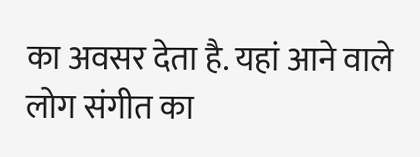का अवसर देता है. यहां आने वाले लोग संगीत का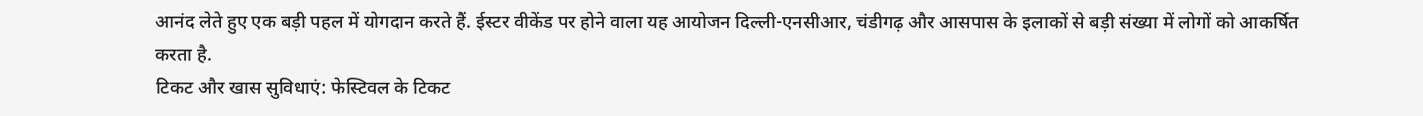आनंद लेते हुए एक बड़ी पहल में योगदान करते हैं. ईस्टर वीकेंड पर होने वाला यह आयोजन दिल्ली-एनसीआर, चंडीगढ़ और आसपास के इलाकों से बड़ी संख्या में लोगों को आकर्षित करता है.
टिकट और खास सुविधाएं: फेस्टिवल के टिकट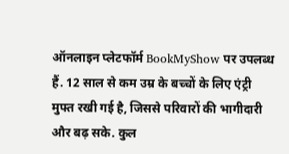ऑनलाइन प्लेटफॉर्म BookMyShow पर उपलब्ध हैं. 12 साल से कम उम्र के बच्चों के लिए एंट्री मुफ्त रखी गई है, जिससे परिवारों की भागीदारी और बढ़ सके. कुल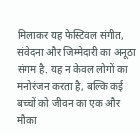मिलाकर यह फेस्टिवल संगीत, संवेदना और जिम्मेदारी का अनूठा संगम है. यह न केवल लोगों का मनोरंजन करता है, बल्कि कई बच्चों को जीवन का एक और मौका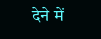देने में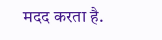मदद करता है.